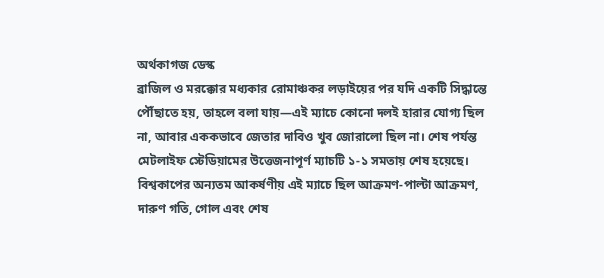অর্থকাগজ ডেস্ক
ব্রাজিল ও মরক্কোর মধ্যকার রোমাঞ্চকর লড়াইয়ের পর যদি একটি সিদ্ধান্তে পৌঁছাতে হয়, তাহলে বলা যায়—এই ম্যাচে কোনো দলই হারার যোগ্য ছিল না, আবার এককভাবে জেতার দাবিও খুব জোরালো ছিল না। শেষ পর্যন্ত মেটলাইফ স্টেডিয়ামের উত্তেজনাপূর্ণ ম্যাচটি ১-১ সমতায় শেষ হয়েছে।
বিশ্বকাপের অন্যতম আকর্ষণীয় এই ম্যাচে ছিল আক্রমণ-পাল্টা আক্রমণ, দারুণ গতি, গোল এবং শেষ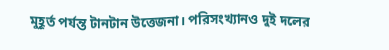মুহূর্ত পর্যন্ত টানটান উত্তেজনা। পরিসংখ্যানও দুই দলের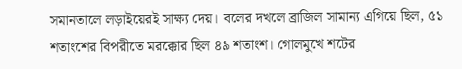সমানতালে লড়াইয়েরই সাক্ষ্য দেয়। বলের দখলে ব্রাজিল সামান্য এগিয়ে ছিল, ৫১ শতাংশের বিপরীতে মরক্কোর ছিল ৪৯ শতাংশ। গোলমুখে শটের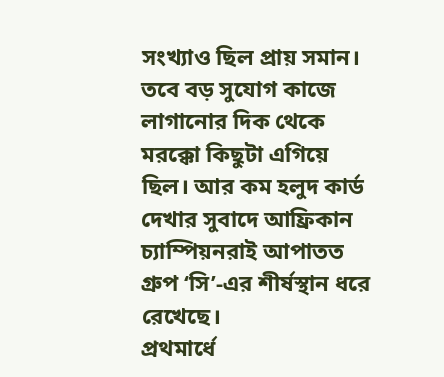সংখ্যাও ছিল প্রায় সমান।
তবে বড় সুযোগ কাজে লাগানোর দিক থেকে মরক্কো কিছুটা এগিয়ে ছিল। আর কম হলুদ কার্ড দেখার সুবাদে আফ্রিকান চ্যাম্পিয়নরাই আপাতত গ্রুপ ‘সি’-এর শীর্ষস্থান ধরে রেখেছে।
প্রথমার্ধে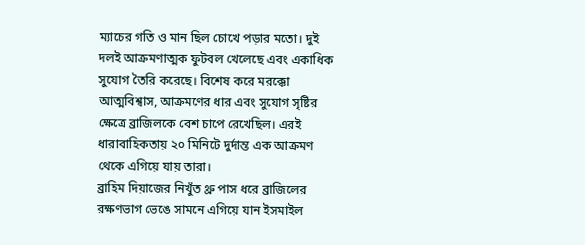ম্যাচের গতি ও মান ছিল চোখে পড়ার মতো। দুই দলই আক্রমণাত্মক ফুটবল খেলেছে এবং একাধিক সুযোগ তৈরি করেছে। বিশেষ করে মরক্কো আত্মবিশ্বাস, আক্রমণের ধার এবং সুযোগ সৃষ্টির ক্ষেত্রে ব্রাজিলকে বেশ চাপে রেখেছিল। এরই ধারাবাহিকতায় ২০ মিনিটে দুর্দান্ত এক আক্রমণ থেকে এগিয়ে যায় তারা।
ব্রাহিম দিয়াজের নিখুঁত থ্রু পাস ধরে ব্রাজিলের রক্ষণভাগ ভেঙে সামনে এগিয়ে যান ইসমাইল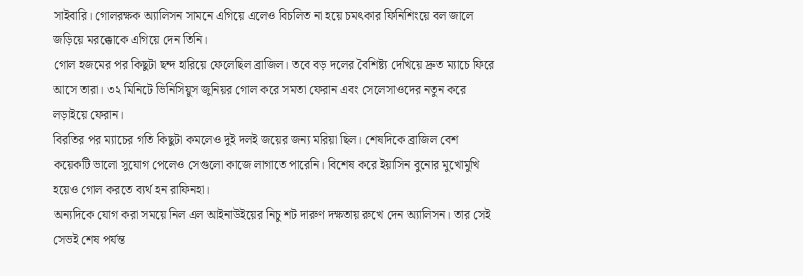সাইবারি। গোলরক্ষক অ্যালিসন সামনে এগিয়ে এলেও বিচলিত না হয়ে চমৎকার ফিনিশিংয়ে বল জালে জড়িয়ে মরক্কোকে এগিয়ে দেন তিনি।
গোল হজমের পর কিছুটা ছন্দ হারিয়ে ফেলেছিল ব্রাজিল। তবে বড় দলের বৈশিষ্ট্য দেখিয়ে দ্রুত ম্যাচে ফিরে আসে তারা। ৩২ মিনিটে ভিনিসিয়ুস জুনিয়র গোল করে সমতা ফেরান এবং সেলেসাওদের নতুন করে লড়াইয়ে ফেরান।
বিরতির পর ম্যাচের গতি কিছুটা কমলেও দুই দলই জয়ের জন্য মরিয়া ছিল। শেষদিকে ব্রাজিল বেশ কয়েকটি ভালো সুযোগ পেলেও সেগুলো কাজে লাগাতে পারেনি। বিশেষ করে ইয়াসিন বুনোর মুখোমুখি হয়েও গোল করতে ব্যর্থ হন রাফিনহা।
অন্যদিকে যোগ করা সময়ে নিল এল আইনাউইয়ের নিচু শট দারুণ দক্ষতায় রুখে দেন অ্যালিসন। তার সেই সেভই শেষ পর্যন্ত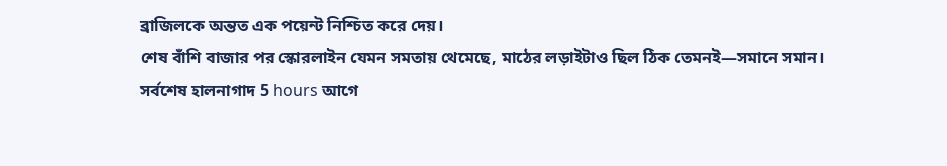ব্রাজিলকে অন্তত এক পয়েন্ট নিশ্চিত করে দেয়।
শেষ বাঁশি বাজার পর স্কোরলাইন যেমন সমতায় থেমেছে, মাঠের লড়াইটাও ছিল ঠিক তেমনই—সমানে সমান।
সর্বশেষ হালনাগাদ 5 hours আগে